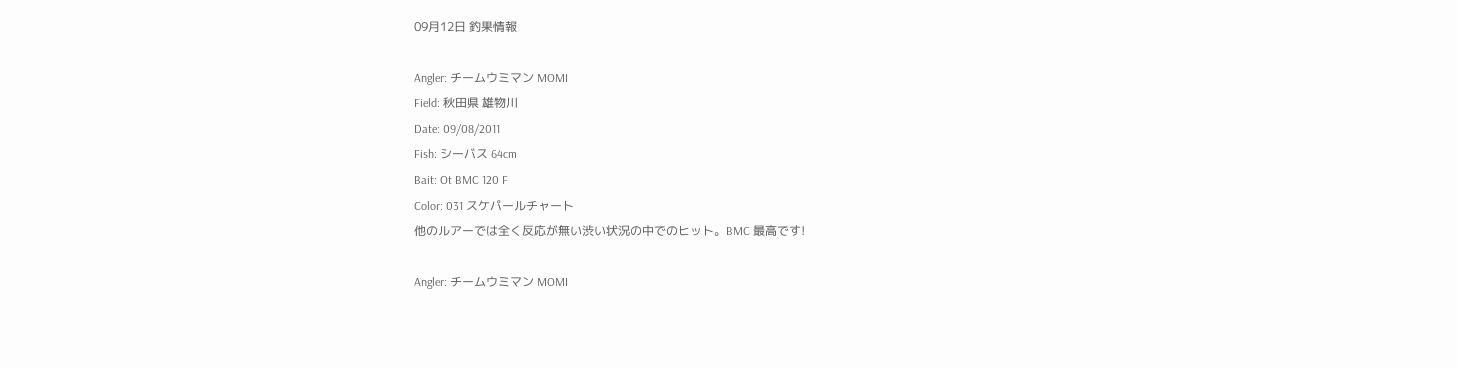09月12日 釣果情報

Angler: チームウミマン MOMI
Field: 秋田県 雄物川
Date: 09/08/2011
Fish: シーバス 64cm
Bait: Ot BMC 120 F
Color: 031 スケパールチャート
他のルアーでは全く反応が無い渋い状況の中でのヒット。BMC 最高です!

Angler: チームウミマン MOMI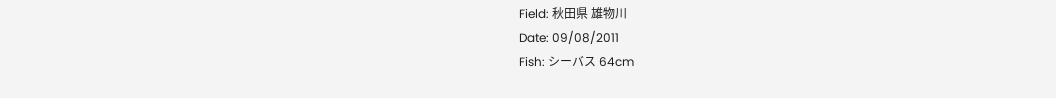Field: 秋田県 雄物川
Date: 09/08/2011
Fish: シーバス 64cm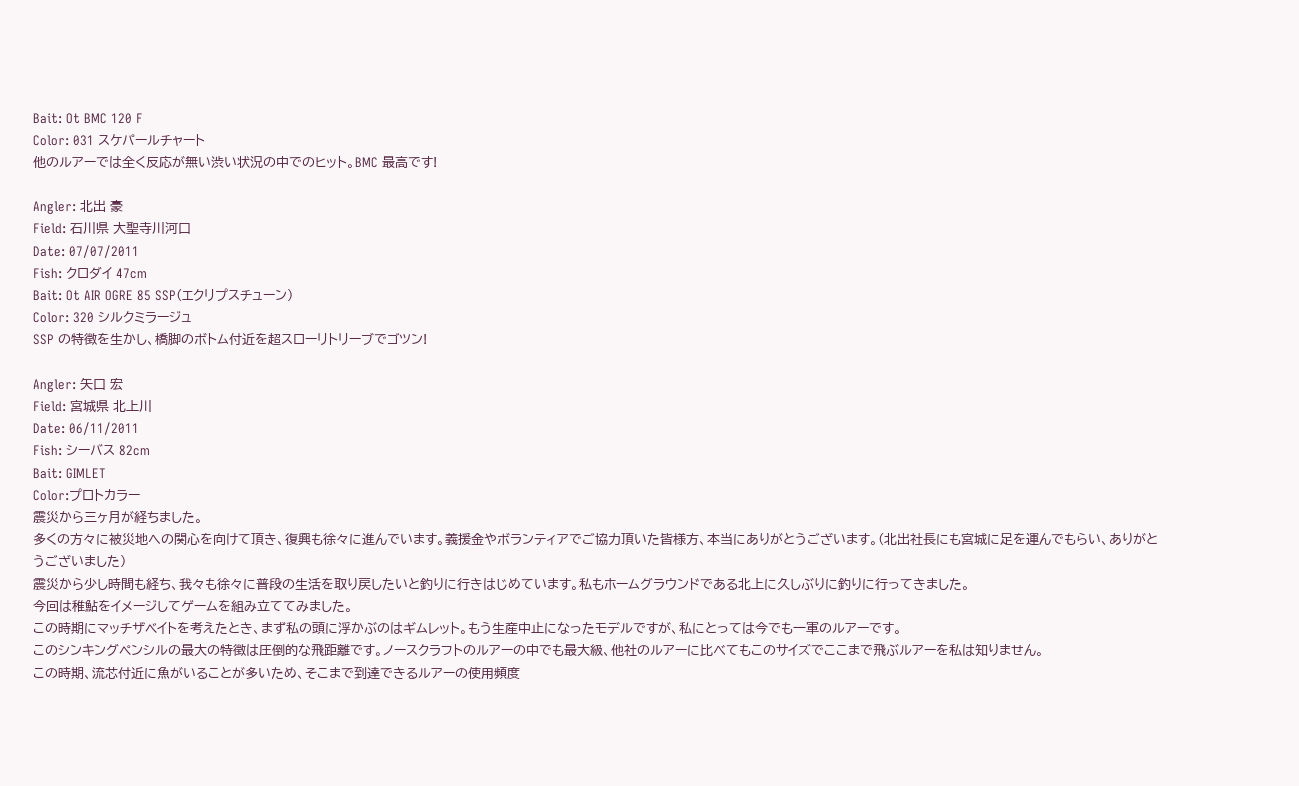Bait: Ot BMC 120 F
Color: 031 スケパールチャート
他のルアーでは全く反応が無い渋い状況の中でのヒット。BMC 最高です!

Angler: 北出 豪
Field: 石川県 大聖寺川河口
Date: 07/07/2011
Fish: クロダイ 47cm
Bait: Ot AIR OGRE 85 SSP(エクリプスチューン)
Color: 320 シルクミラージュ
SSP の特徴を生かし、橋脚のボトム付近を超スローリトリーブでゴツン!

Angler: 矢口 宏
Field: 宮城県 北上川
Date: 06/11/2011
Fish: シーバス 82cm
Bait: GIMLET
Color:プロトカラー
震災から三ヶ月が経ちました。
多くの方々に被災地への関心を向けて頂き、復興も徐々に進んでいます。義援金やボランティアでご協力頂いた皆様方、本当にありがとうございます。(北出社長にも宮城に足を運んでもらい、ありがとうございました)
震災から少し時間も経ち、我々も徐々に普段の生活を取り戻したいと釣りに行きはじめています。私もホームグラウンドである北上に久しぶりに釣りに行ってきました。
今回は稚鮎をイメージしてゲームを組み立ててみました。
この時期にマッチザベイトを考えたとき、まず私の頭に浮かぶのはギムレット。もう生産中止になったモデルですが、私にとっては今でも一軍のルアーです。
このシンキングペンシルの最大の特徴は圧倒的な飛距離です。ノースクラフトのルアーの中でも最大級、他社のルアーに比べてもこのサイズでここまで飛ぶルアーを私は知りません。
この時期、流芯付近に魚がいることが多いため、そこまで到達できるルアーの使用頻度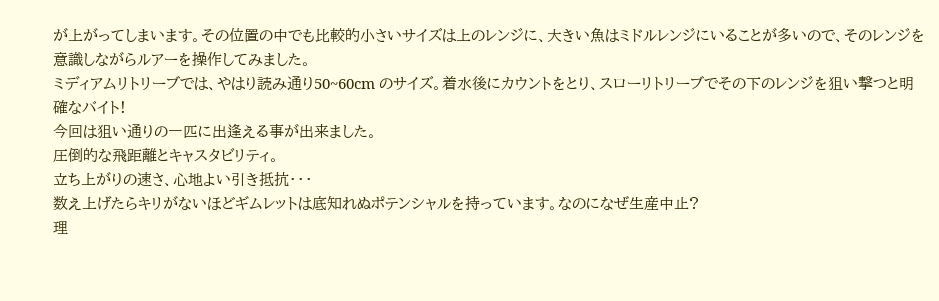が上がってしまいます。その位置の中でも比較的小さいサイズは上のレンジに、大きい魚はミドルレンジにいることが多いので、そのレンジを意識しながらルアーを操作してみました。
ミディアムリトリーブでは、やはり読み通り50~60cm のサイズ。着水後にカウントをとり、スローリトリーブでその下のレンジを狙い撃つと明確なバイト!
今回は狙い通りの一匹に出逢える事が出来ました。
圧倒的な飛距離とキャスタビリティ。
立ち上がりの速さ、心地よい引き抵抗・・・
数え上げたらキリがないほどギムレットは底知れぬポテンシャルを持っています。なのになぜ生産中止?
理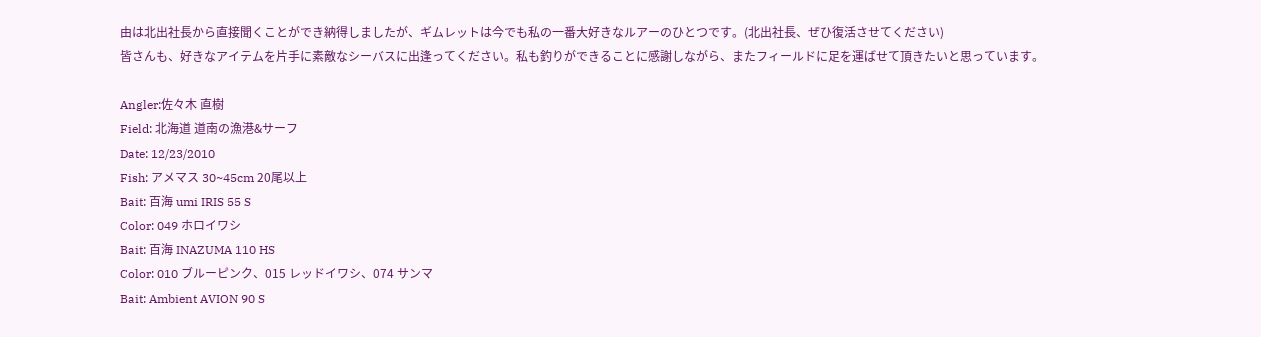由は北出社長から直接聞くことができ納得しましたが、ギムレットは今でも私の一番大好きなルアーのひとつです。(北出社長、ぜひ復活させてください)
皆さんも、好きなアイテムを片手に素敵なシーバスに出逢ってください。私も釣りができることに感謝しながら、またフィールドに足を運ばせて頂きたいと思っています。

Angler:佐々木 直樹
Field: 北海道 道南の漁港&サーフ
Date: 12/23/2010
Fish: アメマス 30~45cm 20尾以上
Bait: 百海 umi IRIS 55 S
Color: 049 ホロイワシ
Bait: 百海 INAZUMA 110 HS
Color: 010 ブルーピンク、015 レッドイワシ、074 サンマ
Bait: Ambient AVION 90 S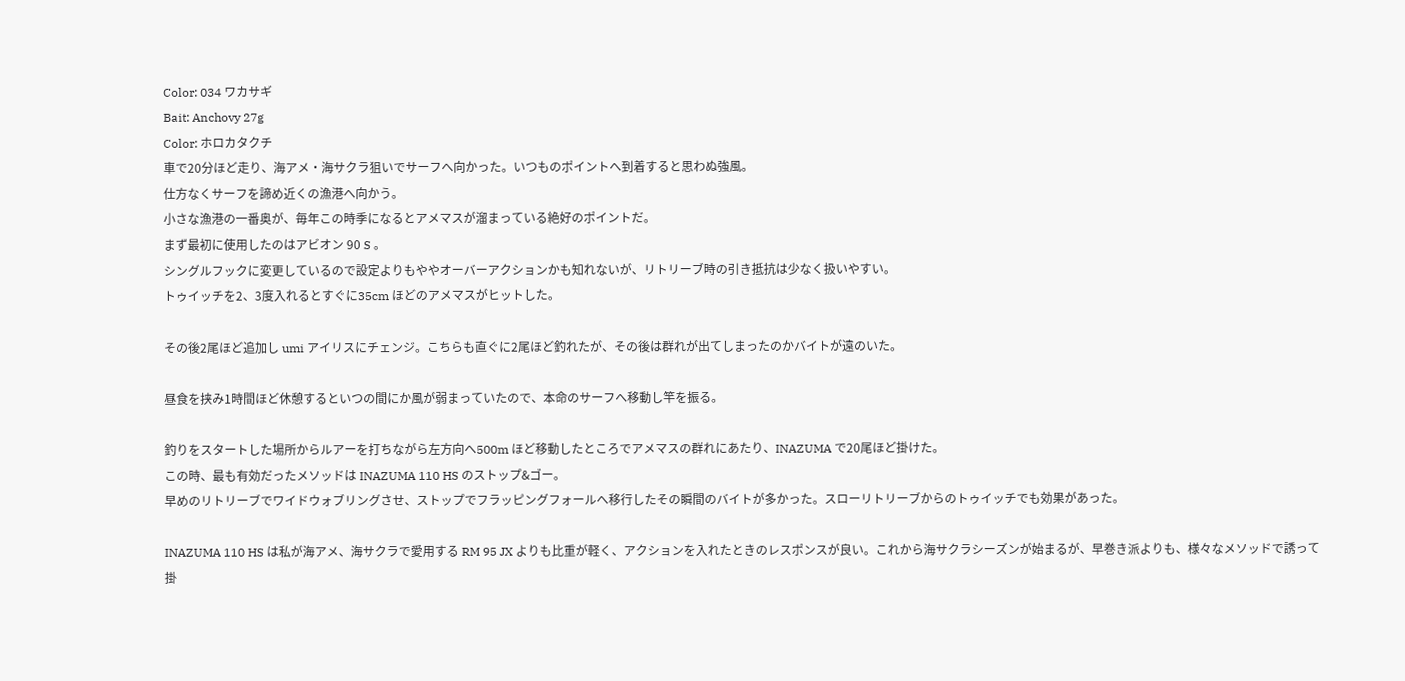Color: 034 ワカサギ
Bait: Anchovy 27g
Color: ホロカタクチ
車で20分ほど走り、海アメ・海サクラ狙いでサーフへ向かった。いつものポイントへ到着すると思わぬ強風。
仕方なくサーフを諦め近くの漁港へ向かう。
小さな漁港の一番奥が、毎年この時季になるとアメマスが溜まっている絶好のポイントだ。
まず最初に使用したのはアビオン 90 S 。
シングルフックに変更しているので設定よりもややオーバーアクションかも知れないが、リトリーブ時の引き抵抗は少なく扱いやすい。
トゥイッチを2、3度入れるとすぐに35cm ほどのアメマスがヒットした。

その後2尾ほど追加し umi アイリスにチェンジ。こちらも直ぐに2尾ほど釣れたが、その後は群れが出てしまったのかバイトが遠のいた。

昼食を挟み1時間ほど休憩するといつの間にか風が弱まっていたので、本命のサーフへ移動し竿を振る。

釣りをスタートした場所からルアーを打ちながら左方向へ500m ほど移動したところでアメマスの群れにあたり、INAZUMA で20尾ほど掛けた。
この時、最も有効だったメソッドは INAZUMA 110 HS のストップ&ゴー。
早めのリトリーブでワイドウォブリングさせ、ストップでフラッピングフォールへ移行したその瞬間のバイトが多かった。スローリトリーブからのトゥイッチでも効果があった。

INAZUMA 110 HS は私が海アメ、海サクラで愛用する RM 95 JX よりも比重が軽く、アクションを入れたときのレスポンスが良い。これから海サクラシーズンが始まるが、早巻き派よりも、様々なメソッドで誘って掛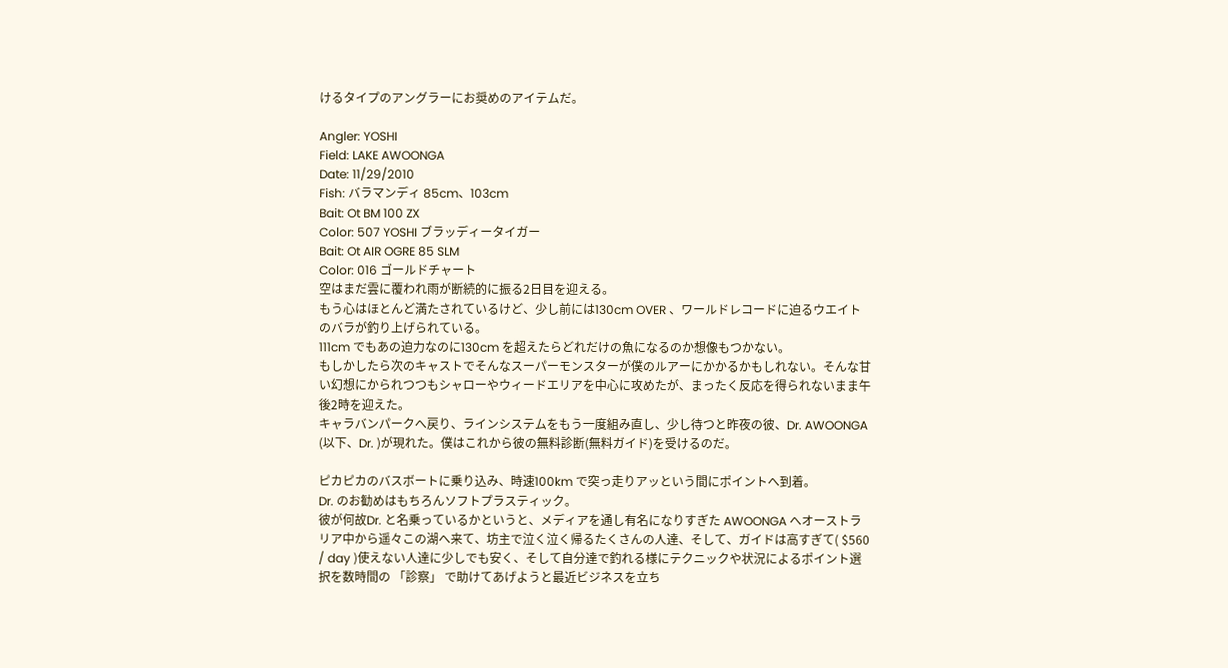けるタイプのアングラーにお奨めのアイテムだ。

Angler: YOSHI
Field: LAKE AWOONGA
Date: 11/29/2010
Fish: バラマンディ 85cm、103cm
Bait: Ot BM 100 ZX
Color: 507 YOSHI ブラッディータイガー
Bait: Ot AIR OGRE 85 SLM
Color: 016 ゴールドチャート
空はまだ雲に覆われ雨が断続的に振る2日目を迎える。
もう心はほとんど満たされているけど、少し前には130cm OVER 、ワールドレコードに迫るウエイトのバラが釣り上げられている。
111cm でもあの迫力なのに130cm を超えたらどれだけの魚になるのか想像もつかない。
もしかしたら次のキャストでそんなスーパーモンスターが僕のルアーにかかるかもしれない。そんな甘い幻想にかられつつもシャローやウィードエリアを中心に攻めたが、まったく反応を得られないまま午後2時を迎えた。
キャラバンパークへ戻り、ラインシステムをもう一度組み直し、少し待つと昨夜の彼、Dr. AWOONGA (以下、Dr. )が現れた。僕はこれから彼の無料診断(無料ガイド)を受けるのだ。

ピカピカのバスボートに乗り込み、時速100km で突っ走りアッという間にポイントへ到着。
Dr. のお勧めはもちろんソフトプラスティック。
彼が何故Dr. と名乗っているかというと、メディアを通し有名になりすぎた AWOONGA へオーストラリア中から遥々この湖へ来て、坊主で泣く泣く帰るたくさんの人達、そして、ガイドは高すぎて( $560 / day )使えない人達に少しでも安く、そして自分達で釣れる様にテクニックや状況によるポイント選択を数時間の 「診察」 で助けてあげようと最近ビジネスを立ち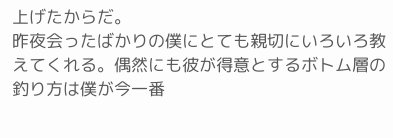上げたからだ。
昨夜会ったばかりの僕にとても親切にいろいろ教えてくれる。偶然にも彼が得意とするボトム層の釣り方は僕が今一番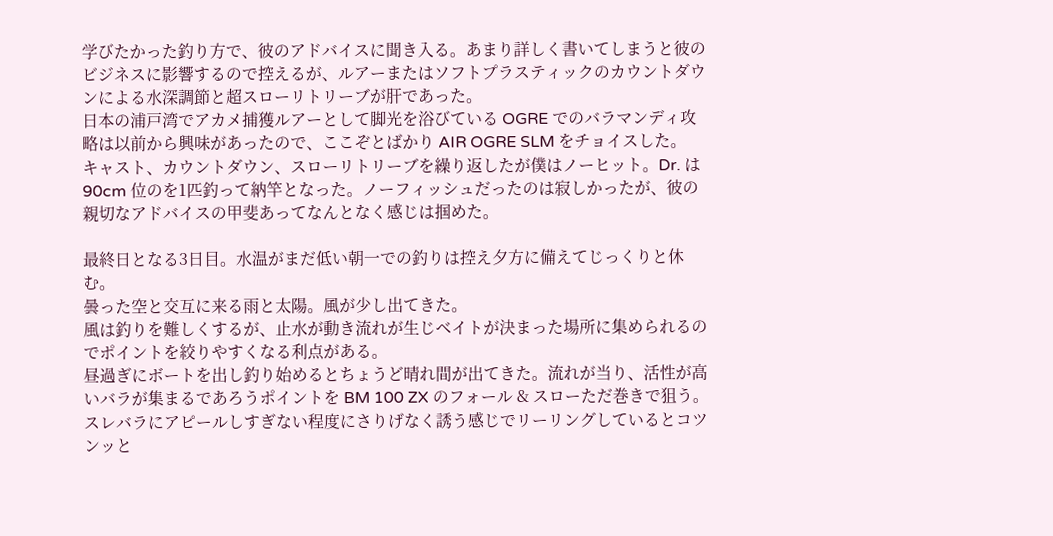学びたかった釣り方で、彼のアドバイスに聞き入る。あまり詳しく書いてしまうと彼のビジネスに影響するので控えるが、ルアーまたはソフトプラスティックのカウントダウンによる水深調節と超スローリトリーブが肝であった。
日本の浦戸湾でアカメ捕獲ルアーとして脚光を浴びている OGRE でのバラマンディ攻略は以前から興味があったので、ここぞとばかり AIR OGRE SLM をチョイスした。
キャスト、カウントダウン、スローリトリーブを繰り返したが僕はノーヒット。Dr. は90cm 位のを1匹釣って納竿となった。ノーフィッシュだったのは寂しかったが、彼の親切なアドバイスの甲斐あってなんとなく感じは掴めた。

最終日となる3日目。水温がまだ低い朝一での釣りは控え夕方に備えてじっくりと休む。
曇った空と交互に来る雨と太陽。風が少し出てきた。
風は釣りを難しくするが、止水が動き流れが生じベイトが決まった場所に集められるのでポイントを絞りやすくなる利点がある。
昼過ぎにボートを出し釣り始めるとちょうど晴れ間が出てきた。流れが当り、活性が高いバラが集まるであろうポイントを BM 100 ZX のフォール & スローただ巻きで狙う。
スレバラにアピールしすぎない程度にさりげなく誘う感じでリーリングしているとコツンッと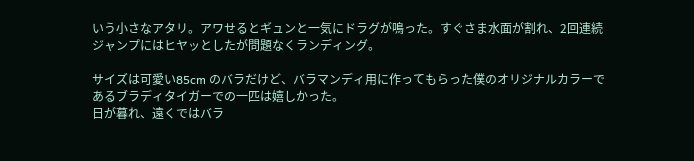いう小さなアタリ。アワせるとギュンと一気にドラグが鳴った。すぐさま水面が割れ、2回連続ジャンプにはヒヤッとしたが問題なくランディング。

サイズは可愛い85cm のバラだけど、バラマンディ用に作ってもらった僕のオリジナルカラーであるブラディタイガーでの一匹は嬉しかった。
日が暮れ、遠くではバラ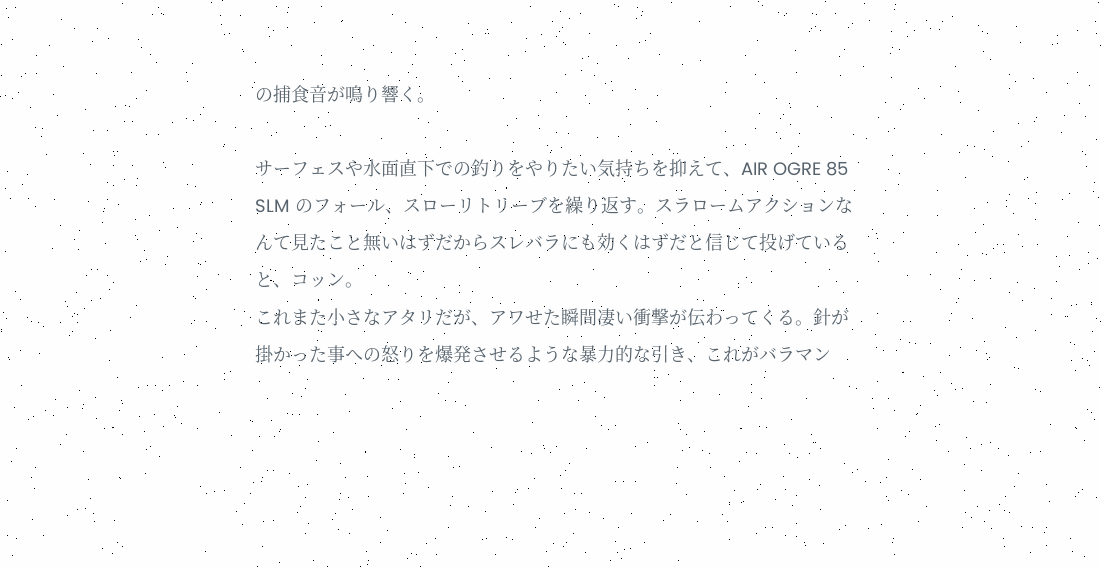の捕食音が鳴り響く。

サーフェスや水面直下での釣りをやりたい気持ちを抑えて、AIR OGRE 85 SLM のフォール、スローリトリーブを繰り返す。スラロームアクションなんて見たこと無いはずだからスレバラにも効くはずだと信じて投げていると、コッン。
これまた小さなアタリだが、アワせた瞬間凄い衝撃が伝わってくる。針が掛かった事への怒りを爆発させるような暴力的な引き、これがバラマン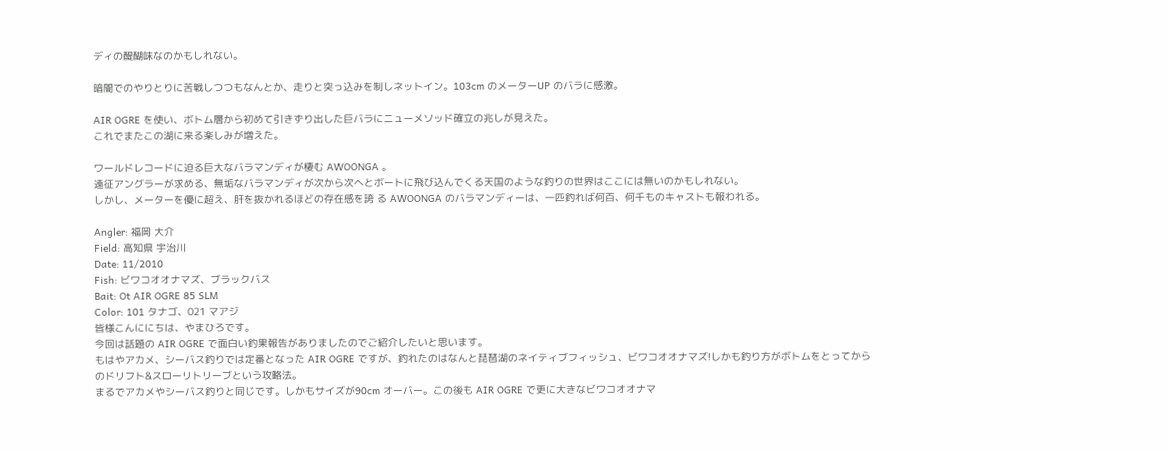ディの醍醐味なのかもしれない。

暗闇でのやりとりに苦戦しつつもなんとか、走りと突っ込みを制しネットイン。103cm のメーターUP のバラに感激。

AIR OGRE を使い、ボトム層から初めて引きずり出した巨バラにニューメソッド確立の兆しが見えた。
これでまたこの湖に来る楽しみが増えた。

ワールドレコードに迫る巨大なバラマンディが棲む AWOONGA 。
遠征アングラーが求める、無垢なバラマンディが次から次へとボートに飛び込んでくる天国のような釣りの世界はここには無いのかもしれない。
しかし、メーターを優に超え、肝を抜かれるほどの存在感を誇 る AWOONGA のバラマンディーは、一匹釣れば何百、何千ものキャストも報われる。

Angler: 福岡 大介
Field: 高知県 宇治川
Date: 11/2010
Fish: ビワコオオナマズ、ブラックバス
Bait: Ot AIR OGRE 85 SLM
Color: 101 タナゴ、021 マアジ
皆様こんににちは、やまひろです。
今回は話題の AIR OGRE で面白い釣果報告がありましたのでご紹介したいと思います。
もはやアカメ、シーバス釣りでは定番となった AIR OGRE ですが、釣れたのはなんと琵琶湖のネイティブフィッシュ、ビワコオオナマズ!しかも釣り方がボトムをとってからのドリフト&スローリトリーブという攻略法。
まるでアカメやシーバス釣りと同じです。しかもサイズが90cm オーバー。この後も AIR OGRE で更に大きなビワコオオナマ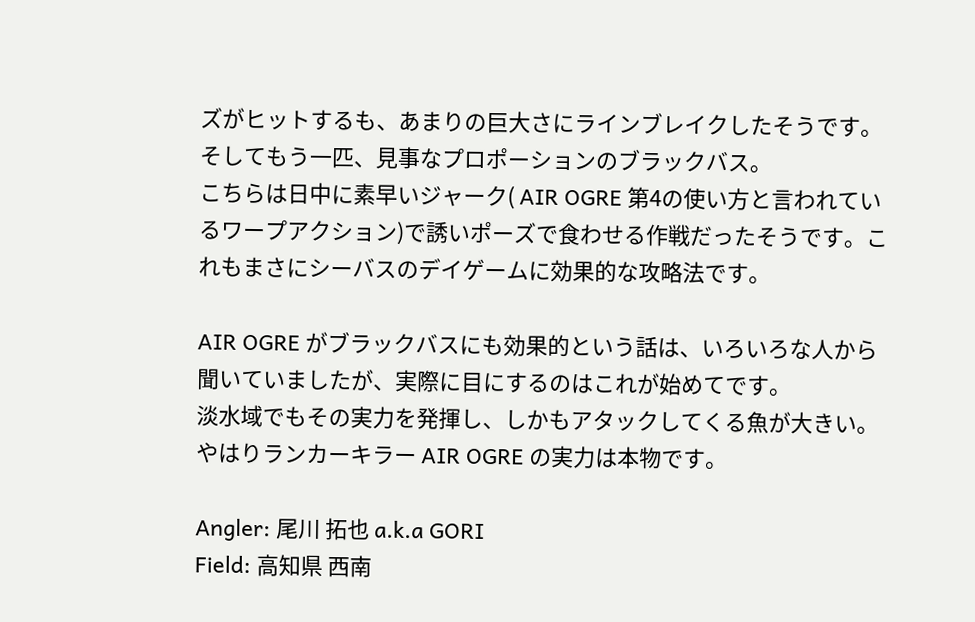ズがヒットするも、あまりの巨大さにラインブレイクしたそうです。
そしてもう一匹、見事なプロポーションのブラックバス。
こちらは日中に素早いジャーク( AIR OGRE 第4の使い方と言われているワープアクション)で誘いポーズで食わせる作戦だったそうです。これもまさにシーバスのデイゲームに効果的な攻略法です。

AIR OGRE がブラックバスにも効果的という話は、いろいろな人から聞いていましたが、実際に目にするのはこれが始めてです。
淡水域でもその実力を発揮し、しかもアタックしてくる魚が大きい。やはりランカーキラー AIR OGRE の実力は本物です。

Angler: 尾川 拓也 a.k.a GORI
Field: 高知県 西南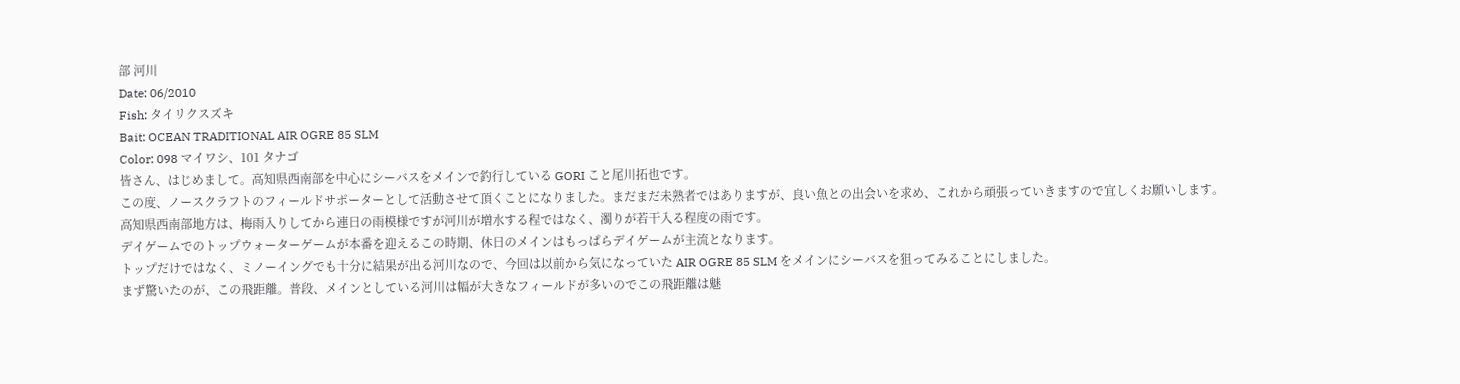部 河川
Date: 06/2010
Fish: タイリクスズキ
Bait: OCEAN TRADITIONAL AIR OGRE 85 SLM
Color: 098 マイワシ、101 タナゴ
皆さん、はじめまして。高知県西南部を中心にシーバスをメインで釣行している GORI こと尾川拓也です。
この度、ノースクラフトのフィールドサポーターとして活動させて頂くことになりました。まだまだ未熟者ではありますが、良い魚との出会いを求め、これから頑張っていきますので宜しくお願いします。
高知県西南部地方は、梅雨入りしてから連日の雨模様ですが河川が増水する程ではなく、濁りが若干入る程度の雨です。
デイゲームでのトップウォーターゲームが本番を迎えるこの時期、休日のメインはもっぱらデイゲームが主流となります。
トップだけではなく、ミノーイングでも十分に結果が出る河川なので、今回は以前から気になっていた AIR OGRE 85 SLM をメインにシーバスを狙ってみることにしました。
まず驚いたのが、この飛距離。普段、メインとしている河川は幅が大きなフィールドが多いのでこの飛距離は魅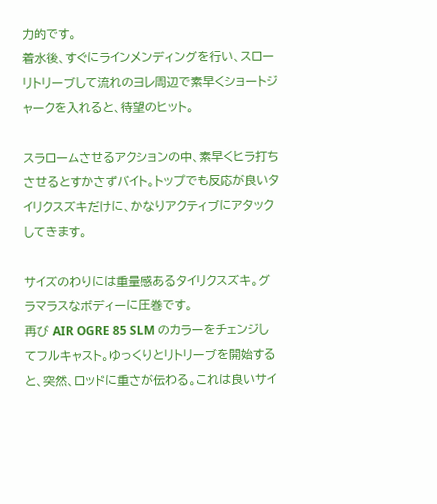力的です。
着水後、すぐにラインメンディングを行い、スローリトリーブして流れのヨレ周辺で素早くショートジャークを入れると、待望のヒット。

スラロームさせるアクションの中、素早くヒラ打ちさせるとすかさずバイト。トップでも反応が良いタイリクスズキだけに、かなりアクティブにアタックしてきます。

サイズのわりには重量感あるタイリクスズキ。グラマラスなボディーに圧巻です。
再び AIR OGRE 85 SLM のカラーをチェンジしてフルキャスト。ゆっくりとリトリーブを開始すると、突然、ロッドに重さが伝わる。これは良いサイ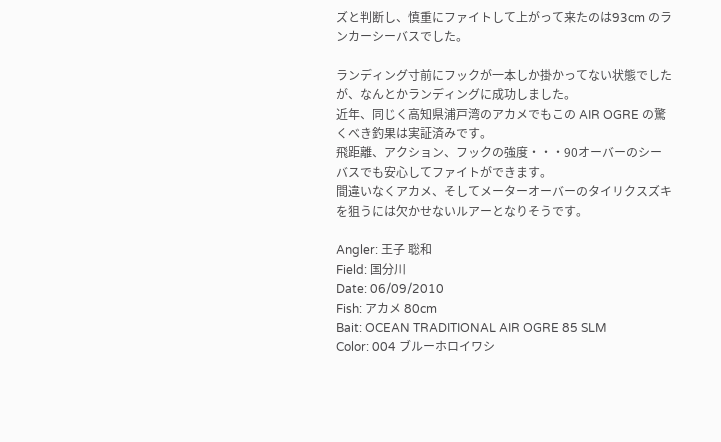ズと判断し、慎重にファイトして上がって来たのは93cm のランカーシーバスでした。

ランディング寸前にフックが一本しか掛かってない状態でしたが、なんとかランディングに成功しました。
近年、同じく高知県浦戸湾のアカメでもこの AIR OGRE の驚くべき釣果は実証済みです。
飛距離、アクション、フックの強度・・・90オーバーのシーバスでも安心してファイトができます。
間違いなくアカメ、そしてメーターオーバーのタイリクスズキを狙うには欠かせないルアーとなりそうです。

Angler: 王子 聡和
Field: 国分川
Date: 06/09/2010
Fish: アカメ 80cm
Bait: OCEAN TRADITIONAL AIR OGRE 85 SLM
Color: 004 ブルーホロイワシ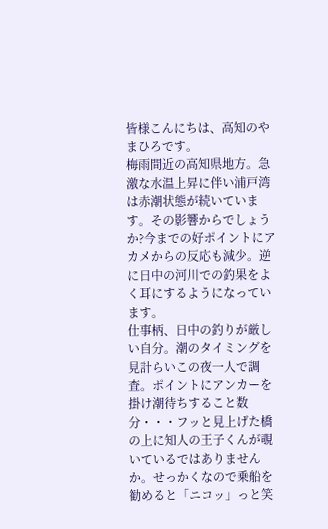皆様こんにちは、高知のやまひろです。
梅雨間近の高知県地方。急激な水温上昇に伴い浦戸湾は赤潮状態が続いています。その影響からでしょうか?今までの好ポイントにアカメからの反応も減少。逆に日中の河川での釣果をよく耳にするようになっています。
仕事柄、日中の釣りが厳しい自分。潮のタイミングを見計らいこの夜一人で調査。ポイントにアンカーを掛け潮待ちすること数分・・・フッと見上げた橋の上に知人の王子くんが覗いているではありませんか。せっかくなので乗船を勧めると「ニコッ」っと笑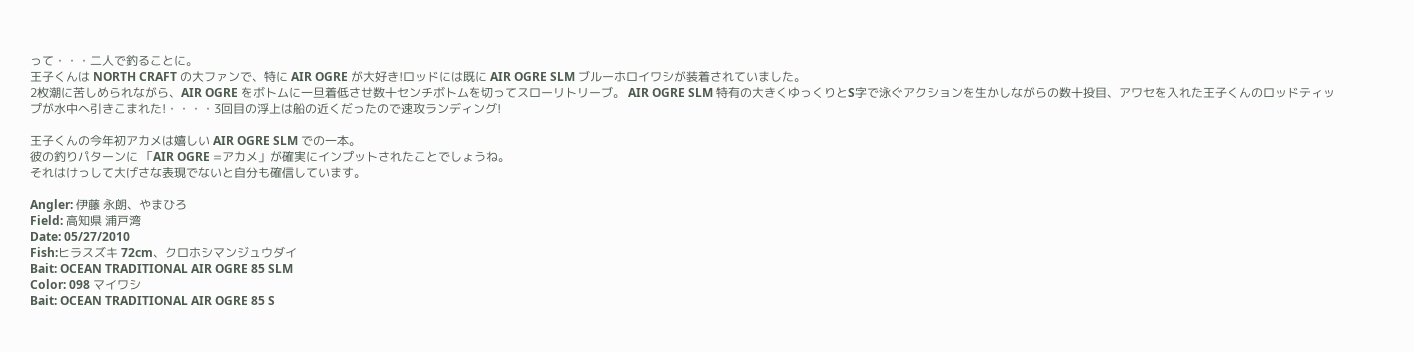って・・・二人で釣ることに。
王子くんは NORTH CRAFT の大ファンで、特に AIR OGRE が大好き!ロッドには既に AIR OGRE SLM ブルーホロイワシが装着されていました。
2枚潮に苦しめられながら、AIR OGRE をボトムに一旦着低させ数十センチボトムを切ってスローリトリーブ。 AIR OGRE SLM 特有の大きくゆっくりとS字で泳ぐアクションを生かしながらの数十投目、アワセを入れた王子くんのロッドティップが水中へ引きこまれた!・・・・3回目の浮上は船の近くだったので速攻ランディング!

王子くんの今年初アカメは嬉しい AIR OGRE SLM での一本。
彼の釣りパターンに 「AIR OGRE =アカメ」が確実にインプットされたことでしょうね。
それはけっして大げさな表現でないと自分も確信しています。

Angler: 伊藤 永朗、やまひろ
Field: 高知県 浦戸湾
Date: 05/27/2010
Fish:ヒラスズキ 72cm、クロホシマンジュウダイ
Bait: OCEAN TRADITIONAL AIR OGRE 85 SLM
Color: 098 マイワシ
Bait: OCEAN TRADITIONAL AIR OGRE 85 S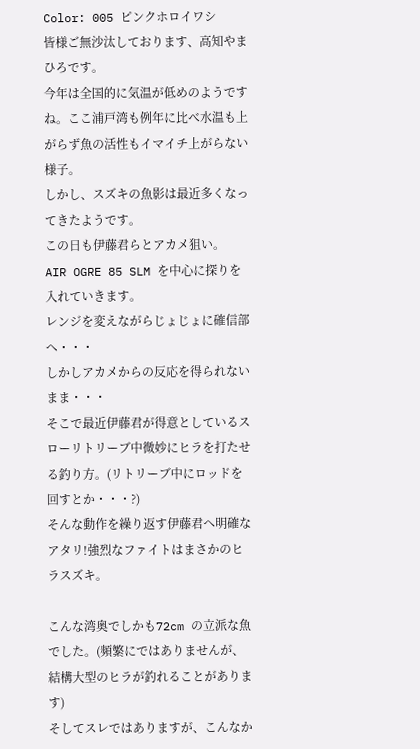Color: 005 ピンクホロイワシ
皆様ご無沙汰しております、高知やまひろです。
今年は全国的に気温が低めのようですね。ここ浦戸湾も例年に比べ水温も上がらず魚の活性もイマイチ上がらない様子。
しかし、スズキの魚影は最近多くなってきたようです。
この日も伊藤君らとアカメ狙い。
AIR OGRE 85 SLM を中心に探りを入れていきます。
レンジを変えながらじょじょに確信部へ・・・
しかしアカメからの反応を得られないまま・・・
そこで最近伊藤君が得意としているスローリトリーブ中微妙にヒラを打たせる釣り方。(リトリーブ中にロッドを回すとか・・・?)
そんな動作を繰り返す伊藤君へ明確なアタリ!強烈なファイトはまさかのヒラスズキ。

こんな湾奥でしかも72cm の立派な魚でした。(頻繁にではありませんが、結構大型のヒラが釣れることがあります)
そしてスレではありますが、こんなか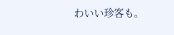わいい珍客も。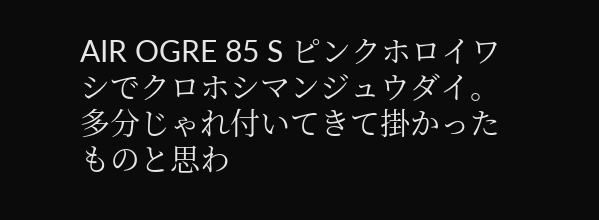AIR OGRE 85 S ピンクホロイワシでクロホシマンジュウダイ。多分じゃれ付いてきて掛かったものと思わ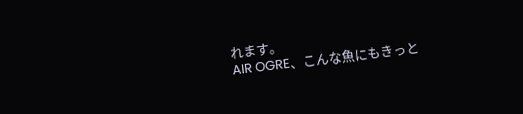れます。
AIR OGRE、こんな魚にもきっと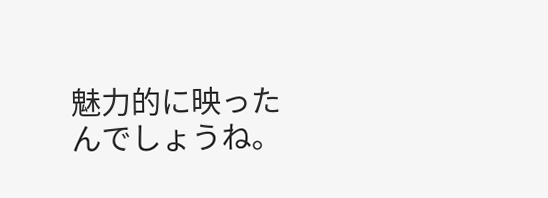魅力的に映ったんでしょうね。